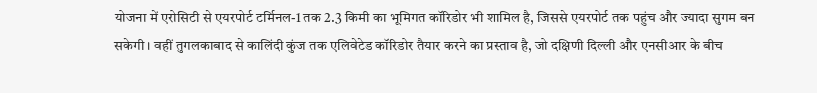योजना में एरोसिटी से एयरपोर्ट टर्मिनल-1 तक 2.3 किमी का भूमिगत कॉरिडोर भी शामिल है, जिससे एयरपोर्ट तक पहुंच और ज्यादा सुगम बन सकेगी। वहीं तुगलकाबाद से कालिंदी कुंज तक एलिवेटेड कॉरिडोर तैयार करने का प्रस्ताव है, जो दक्षिणी दिल्ली और एनसीआर के बीच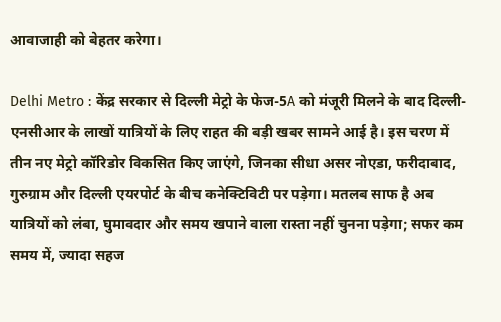आवाजाही को बेहतर करेगा।

Delhi Metro : केंद्र सरकार से दिल्ली मेट्रो के फेज-5A को मंजूरी मिलने के बाद दिल्ली-एनसीआर के लाखों यात्रियों के लिए राहत की बड़ी खबर सामने आई है। इस चरण में तीन नए मेट्रो कॉरिडोर विकसित किए जाएंगे, जिनका सीधा असर नोएडा, फरीदाबाद, गुरुग्राम और दिल्ली एयरपोर्ट के बीच कनेक्टिविटी पर पड़ेगा। मतलब साफ है अब यात्रियों को लंबा, घुमावदार और समय खपाने वाला रास्ता नहीं चुनना पड़ेगा; सफर कम समय में, ज्यादा सहज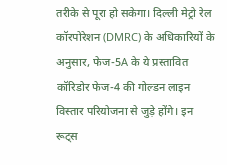तरीके से पूरा हो सकेगा। दिल्ली मेट्रो रेल कॉरपोरेशन (DMRC) के अधिकारियों के अनुसार, फेज-5A के ये प्रस्तावित कॉरिडोर फेज-4 की गोल्डन लाइन विस्तार परियोजना से जुड़े होंगे। इन रूट्स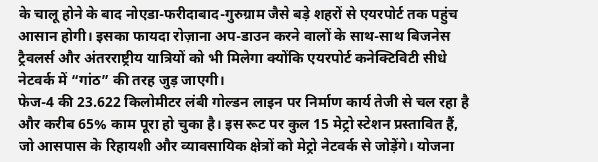के चालू होने के बाद नोएडा-फरीदाबाद-गुरुग्राम जैसे बड़े शहरों से एयरपोर्ट तक पहुंच आसान होगी। इसका फायदा रोज़ाना अप-डाउन करने वालों के साथ-साथ बिजनेस ट्रैवलर्स और अंतरराष्ट्रीय यात्रियों को भी मिलेगा क्योंकि एयरपोर्ट कनेक्टिविटी सीधे नेटवर्क में “गांठ” की तरह जुड़ जाएगी।
फेज-4 की 23.622 किलोमीटर लंबी गोल्डन लाइन पर निर्माण कार्य तेजी से चल रहा है और करीब 65% काम पूरा हो चुका है। इस रूट पर कुल 15 मेट्रो स्टेशन प्रस्तावित हैं, जो आसपास के रिहायशी और व्यावसायिक क्षेत्रों को मेट्रो नेटवर्क से जोड़ेंगे। योजना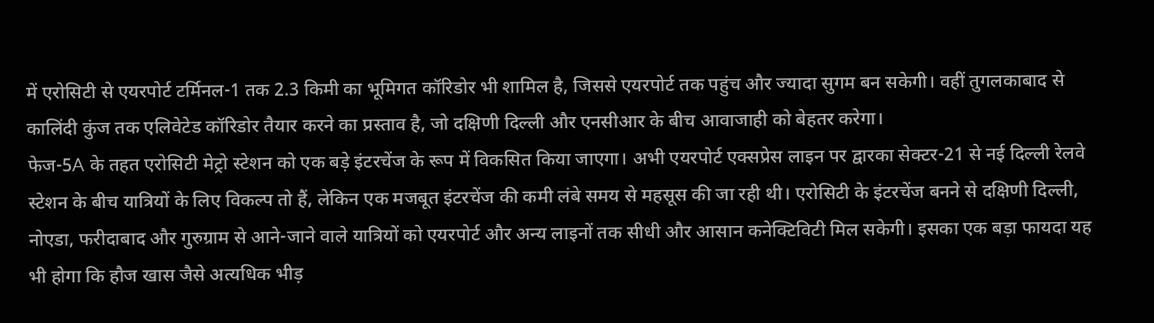में एरोसिटी से एयरपोर्ट टर्मिनल-1 तक 2.3 किमी का भूमिगत कॉरिडोर भी शामिल है, जिससे एयरपोर्ट तक पहुंच और ज्यादा सुगम बन सकेगी। वहीं तुगलकाबाद से कालिंदी कुंज तक एलिवेटेड कॉरिडोर तैयार करने का प्रस्ताव है, जो दक्षिणी दिल्ली और एनसीआर के बीच आवाजाही को बेहतर करेगा।
फेज-5A के तहत एरोसिटी मेट्रो स्टेशन को एक बड़े इंटरचेंज के रूप में विकसित किया जाएगा। अभी एयरपोर्ट एक्सप्रेस लाइन पर द्वारका सेक्टर-21 से नई दिल्ली रेलवे स्टेशन के बीच यात्रियों के लिए विकल्प तो हैं, लेकिन एक मजबूत इंटरचेंज की कमी लंबे समय से महसूस की जा रही थी। एरोसिटी के इंटरचेंज बनने से दक्षिणी दिल्ली, नोएडा, फरीदाबाद और गुरुग्राम से आने-जाने वाले यात्रियों को एयरपोर्ट और अन्य लाइनों तक सीधी और आसान कनेक्टिविटी मिल सकेगी। इसका एक बड़ा फायदा यह भी होगा कि हौज खास जैसे अत्यधिक भीड़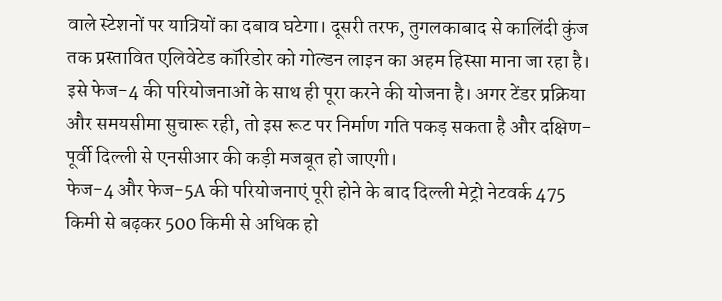वाले स्टेशनों पर यात्रियों का दबाव घटेगा। दूसरी तरफ, तुगलकाबाद से कालिंदी कुंज तक प्रस्तावित एलिवेटेड कॉरिडोर को गोल्डन लाइन का अहम हिस्सा माना जा रहा है। इसे फेज-4 की परियोजनाओं के साथ ही पूरा करने की योजना है। अगर टेंडर प्रक्रिया और समयसीमा सुचारू रही, तो इस रूट पर निर्माण गति पकड़ सकता है और दक्षिण-पूर्वी दिल्ली से एनसीआर की कड़ी मजबूत हो जाएगी।
फेज-4 और फेज-5A की परियोजनाएं पूरी होने के बाद दिल्ली मेट्रो नेटवर्क 475 किमी से बढ़कर 500 किमी से अधिक हो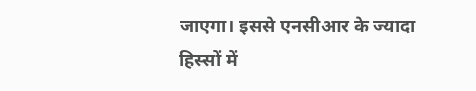जाएगा। इससे एनसीआर के ज्यादा हिस्सों में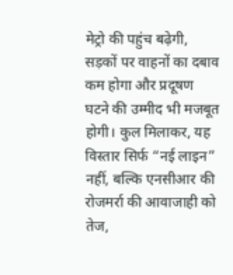मेट्रो की पहुंच बढ़ेगी, सड़कों पर वाहनों का दबाव कम होगा और प्रदूषण घटने की उम्मीद भी मजबूत होगी। कुल मिलाकर, यह विस्तार सिर्फ “नई लाइन” नहीं, बल्कि एनसीआर की रोजमर्रा की आवाजाही को तेज,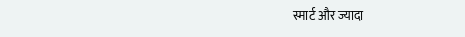स्मार्ट और ज्यादा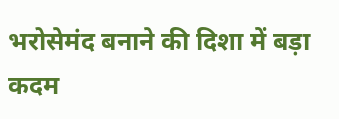भरोसेमंद बनाने की दिशा में बड़ा कदम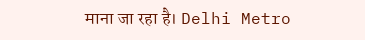माना जा रहा है। Delhi Metro